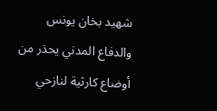شهيد بخان يونس والدفاع المدني يحذر من أوضاع كارثية لنازحي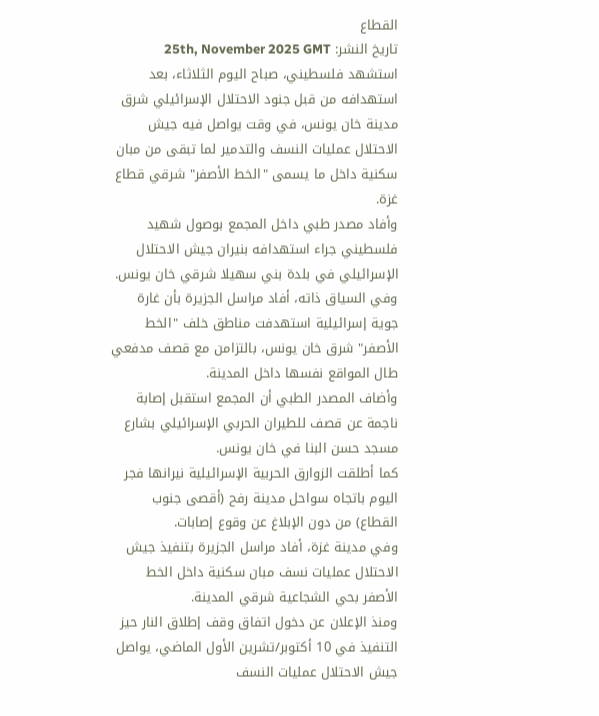القطاع
تاريخ النشر: 25th, November 2025 GMT
استشهد فلسطيني، صباح اليوم الثلاثاء، بعد استهدافه من قبل جنود الاحتلال الإسرائيلي شرق مدينة خان يونس، في وقت يواصل فيه جيش الاحتلال عمليات النسف والتدمير لما تبقى من مبان سكنية داخل ما يسمى "الخط الأصفر" شرقي قطاع غزة.
وأفاد مصدر طبي داخل المجمع بوصول شهيد فلسطيني جراء استهدافه بنيران جيش الاحتلال الإسرائيلي في بلدة بني سهيلا شرقي خان يونس.
وفي السياق ذاته، أفاد مراسل الجزيرة بأن غارة جوية إسرائيلية استهدفت مناطق خلف "الخط الأصفر" شرق خان يونس، بالتزامن مع قصف مدفعي طال المواقع نفسها داخل المدينة.
وأضاف المصدر الطبي أن المجمع استقبل إصابة ناجمة عن قصف للطيران الحربي الإسرائيلي بشارع مسجد حسن البنا في خان يونس.
كما أطلقت الزوارق الحربية الإسرائيلية نيرانها فجر اليوم باتجاه سواحل مدينة رفح (أقصى جنوب القطاع) من دون الإبلاغ عن وقوع إصابات.
وفي مدينة غزة، أفاد مراسل الجزيرة بتنفيذ جيش الاحتلال عمليات نسف مبان سكنية داخل الخط الأصفر بحي الشجاعية شرقي المدينة.
ومنذ الإعلان عن دخول اتفاق وقف إطلاق النار حيز التنفيذ في 10 أكتوبر/تشرين الأول الماضي، يواصل جيش الاحتلال عمليات النسف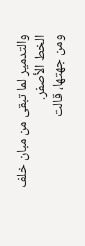والتدمير لما تبقى من مبان خلف الخط الأصفر.
ومن جهتها، قالت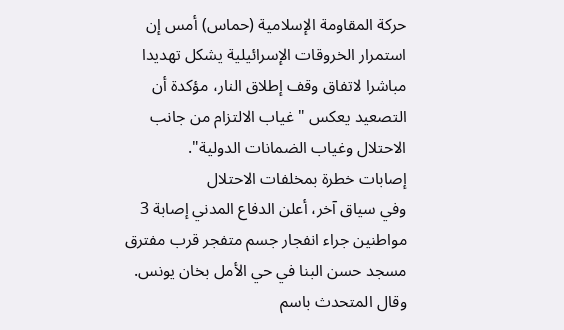حركة المقاومة الإسلامية (حماس) أمس إن استمرار الخروقات الإسرائيلية يشكل تهديدا مباشرا لاتفاق وقف إطلاق النار، مؤكدة أن التصعيد يعكس "غياب الالتزام من جانب الاحتلال وغياب الضمانات الدولية".
إصابات خطرة بمخلفات الاحتلال
وفي سياق آخر، أعلن الدفاع المدني إصابة 3 مواطنين جراء انفجار جسم متفجر قرب مفترق مسجد حسن البنا في حي الأمل بخان يونس.
وقال المتحدث باسم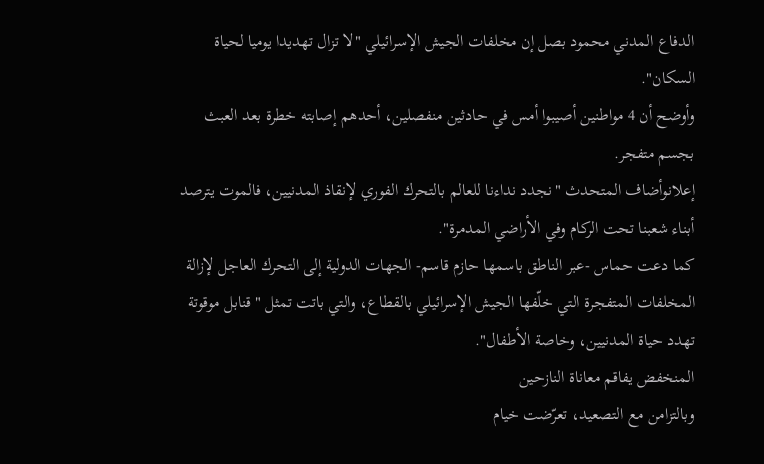الدفاع المدني محمود بصل إن مخلفات الجيش الإسرائيلي "لا تزال تهديدا يوميا لحياة السكان".
وأوضح أن 4 مواطنين أصيبوا أمس في حادثين منفصلين، أحدهم إصابته خطرة بعد العبث بجسم متفجر.
إعلانوأضاف المتحدث "نجدد نداءنا للعالم بالتحرك الفوري لإنقاذ المدنيين، فالموت يترصد أبناء شعبنا تحت الركام وفي الأراضي المدمرة".
كما دعت حماس -عبر الناطق باسمها حازم قاسم- الجهات الدولية إلى التحرك العاجل لإزالة المخلفات المتفجرة التي خلّفها الجيش الإسرائيلي بالقطاع، والتي باتت تمثل "قنابل موقوتة تهدد حياة المدنيين، وخاصة الأطفال".
المنخفض يفاقم معاناة النازحين
وبالتزامن مع التصعيد، تعرّضت خيام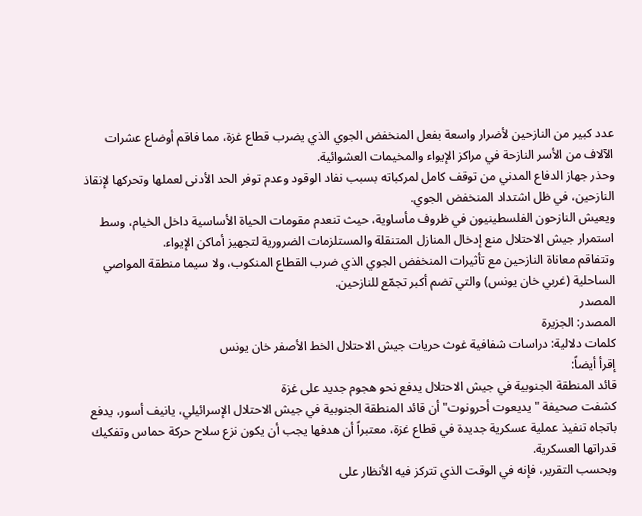عدد كبير من النازحين لأضرار واسعة بفعل المنخفض الجوي الذي يضرب قطاع غزة، مما فاقم أوضاع عشرات الآلاف من الأسر النازحة في مراكز الإيواء والمخيمات العشوائية.
وحذر جهاز الدفاع المدني من توقف كامل لمركباته بسبب نفاد الوقود وعدم توفر الحد الأدنى لعملها وتحركها لإنقاذ النازحين، في ظل اشتداد المنخفض الجوي.
ويعيش النازحون الفلسطينيون في ظروف مأساوية، حيث تنعدم مقومات الحياة الأساسية داخل الخيام، وسط استمرار جيش الاحتلال منع إدخال المنازل المتنقلة والمستلزمات الضرورية لتجهيز أماكن الإيواء.
وتتفاقم معاناة النازحين مع تأثيرات المنخفض الجوي الذي ضرب القطاع المنكوب، ولا سيما منطقة المواصي الساحلية (غربي خان يونس) والتي تضم أكبر تجمّع للنازحين.
المصدر
المصدر: الجزيرة
كلمات دلالية: دراسات شفافية غوث حريات جیش الاحتلال الخط الأصفر خان یونس
إقرأ أيضاً:
قائد المنطقة الجنوبية في جيش الاحتلال يدفع نحو هجوم جديد على غزة
كشفت صحيفة "يديعوت أحرونوت" أن قائد المنطقة الجنوبية في جيش الاحتلال الإسرائيلي، يانيف أسور، يدفع باتجاه تنفيذ عملية عسكرية جديدة في قطاع غزة، معتبراً أن هدفها يجب أن يكون نزع سلاح حركة حماس وتفكيك قدراتها العسكرية.
وبحسب التقرير، فإنه في الوقت الذي تتركز فيه الأنظار على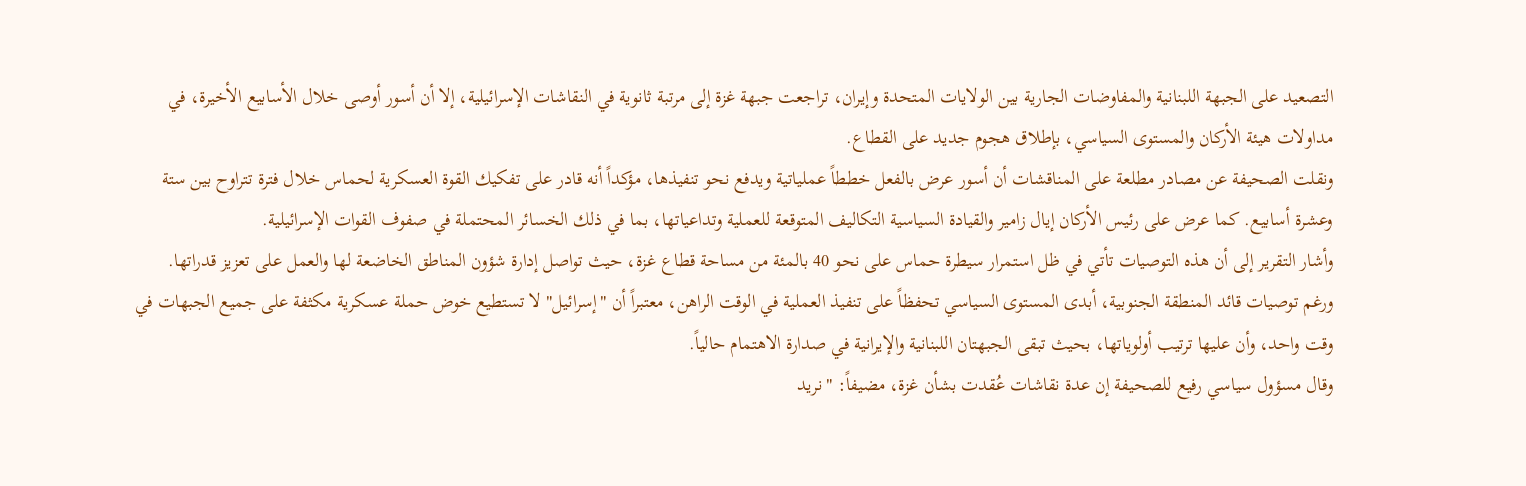التصعيد على الجبهة اللبنانية والمفاوضات الجارية بين الولايات المتحدة وإيران، تراجعت جبهة غزة إلى مرتبة ثانوية في النقاشات الإسرائيلية، إلا أن أسور أوصى خلال الأسابيع الأخيرة، في مداولات هيئة الأركان والمستوى السياسي، بإطلاق هجوم جديد على القطاع.
ونقلت الصحيفة عن مصادر مطلعة على المناقشات أن أسور عرض بالفعل خططاً عملياتية ويدفع نحو تنفيذها، مؤكداً أنه قادر على تفكيك القوة العسكرية لحماس خلال فترة تتراوح بين ستة وعشرة أسابيع. كما عرض على رئيس الأركان إيال زامير والقيادة السياسية التكاليف المتوقعة للعملية وتداعياتها، بما في ذلك الخسائر المحتملة في صفوف القوات الإسرائيلية.
وأشار التقرير إلى أن هذه التوصيات تأتي في ظل استمرار سيطرة حماس على نحو 40 بالمئة من مساحة قطاع غزة، حيث تواصل إدارة شؤون المناطق الخاضعة لها والعمل على تعزيز قدراتها.
ورغم توصيات قائد المنطقة الجنوبية، أبدى المستوى السياسي تحفظاً على تنفيذ العملية في الوقت الراهن، معتبراً أن "إسرائيل" لا تستطيع خوض حملة عسكرية مكثفة على جميع الجبهات في وقت واحد، وأن عليها ترتيب أولوياتها، بحيث تبقى الجبهتان اللبنانية والإيرانية في صدارة الاهتمام حالياً.
وقال مسؤول سياسي رفيع للصحيفة إن عدة نقاشات عُقدت بشأن غزة، مضيفاً: "نريد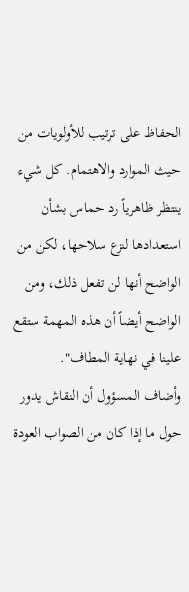الحفاظ على ترتيب للأولويات من حيث الموارد والاهتمام. كل شيء ينتظر ظاهرياً رد حماس بشأن استعدادها لنزع سلاحها، لكن من الواضح أنها لن تفعل ذلك، ومن الواضح أيضاً أن هذه المهمة ستقع علينا في نهاية المطاف".
وأضاف المسؤول أن النقاش يدور حول ما إذا كان من الصواب العودة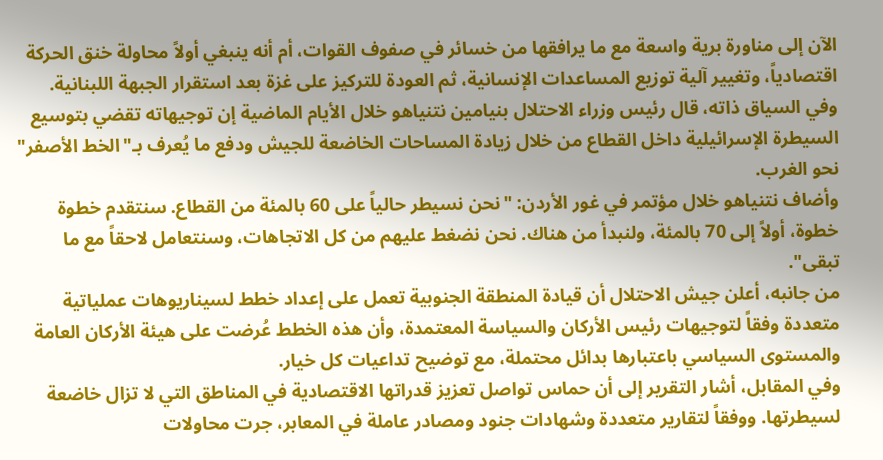الآن إلى مناورة برية واسعة مع ما يرافقها من خسائر في صفوف القوات، أم أنه ينبغي أولاً محاولة خنق الحركة اقتصادياً، وتغيير آلية توزيع المساعدات الإنسانية، ثم العودة للتركيز على غزة بعد استقرار الجبهة اللبنانية.
وفي السياق ذاته، قال رئيس وزراء الاحتلال بنيامين نتنياهو خلال الأيام الماضية إن توجيهاته تقضي بتوسيع السيطرة الإسرائيلية داخل القطاع من خلال زيادة المساحات الخاضعة للجيش ودفع ما يُعرف بـ"الخط الأصفر" نحو الغرب.
وأضاف نتنياهو خلال مؤتمر في غور الأردن: "نحن نسيطر حالياً على 60 بالمئة من القطاع. سنتقدم خطوة خطوة، أولاً إلى 70 بالمئة، ولنبدأ من هناك. نحن نضغط عليهم من كل الاتجاهات، وسنتعامل لاحقاً مع ما تبقى".
من جانبه، أعلن جيش الاحتلال أن قيادة المنطقة الجنوبية تعمل على إعداد خطط لسيناريوهات عملياتية متعددة وفقاً لتوجيهات رئيس الأركان والسياسة المعتمدة، وأن هذه الخطط عُرضت على هيئة الأركان العامة والمستوى السياسي باعتبارها بدائل محتملة، مع توضيح تداعيات كل خيار.
وفي المقابل، أشار التقرير إلى أن حماس تواصل تعزيز قدراتها الاقتصادية في المناطق التي لا تزال خاضعة لسيطرتها. ووفقاً لتقارير متعددة وشهادات جنود ومصادر عاملة في المعابر، جرت محاولات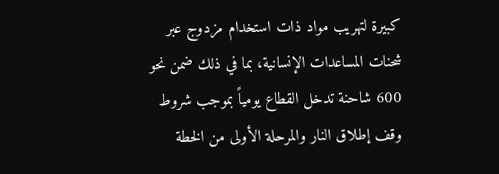كبيرة لتهريب مواد ذات استخدام مزدوج عبر شحنات المساعدات الإنسانية، بما في ذلك ضمن نحو 600 شاحنة تدخل القطاع يومياً بموجب شروط وقف إطلاق النار والمرحلة الأولى من الخطة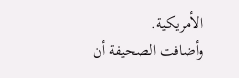الأمريكية.
وأضافت الصحيفة أن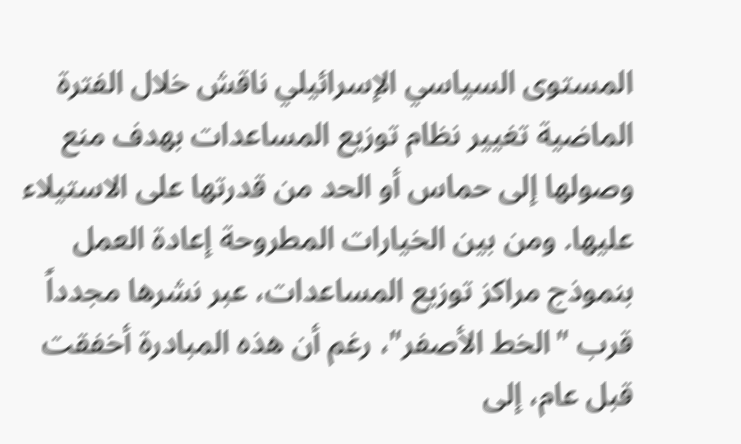المستوى السياسي الإسرائيلي ناقش خلال الفترة الماضية تغيير نظام توزيع المساعدات بهدف منع وصولها إلى حماس أو الحد من قدرتها على الاستيلاء عليها. ومن بين الخيارات المطروحة إعادة العمل بنموذج مراكز توزيع المساعدات، عبر نشرها مجدداً قرب "الخط الأصفر"، رغم أن هذه المبادرة أخفقت قبل عام، إلى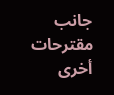جانب مقترحات أخرى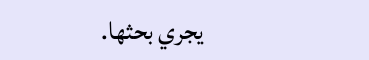يجري بحثها.